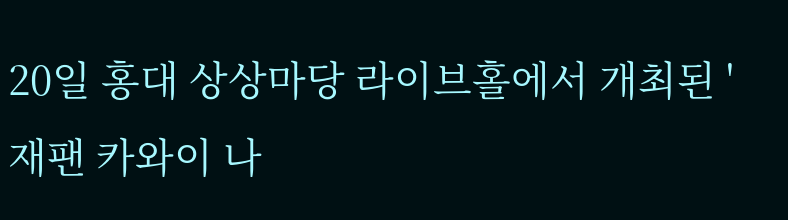20일 홍대 상상마당 라이브홀에서 개최된 '재팬 카와이 나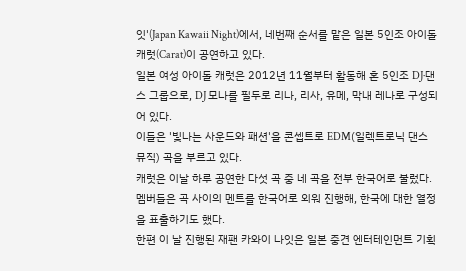잇'(Japan Kawaii Night)에서, 네번째 순서를 맡은 일본 5인조 아이돌 캐럿(Carat)이 공연하고 있다.
일본 여성 아이돌 캐럿은 2012년 11월부터 활동해 혼 5인조 DJ·댄스 그룹으로, DJ 모나를 필두로 리나, 리사, 유메, 막내 레나로 구성되어 있다.
이들은 '빛나는 사운드와 패션'을 콘셉트로 EDM(일렉트로닉 댄스 뮤직) 곡을 부르고 있다.
캐럿은 이날 하루 공연한 다섯 곡 중 네 곡을 전부 한국어로 불렀다. 멤버들은 곡 사이의 멘트를 한국어로 외워 진행해, 한국에 대한 열정을 표출하기도 했다.
한편 이 날 진행된 재팬 카와이 나잇은 일본 중견 엔터테인먼트 기획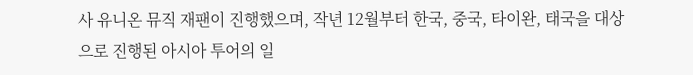사 유니온 뮤직 재팬이 진행했으며, 작년 12월부터 한국, 중국, 타이완, 태국을 대상으로 진행된 아시아 투어의 일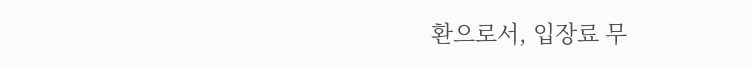환으로서, 입장료 무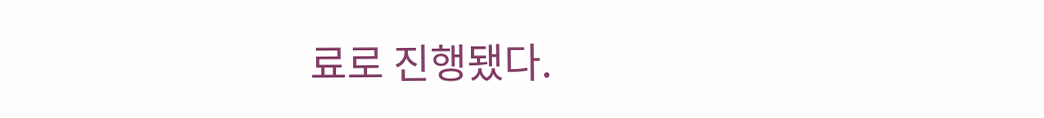료로 진행됐다.